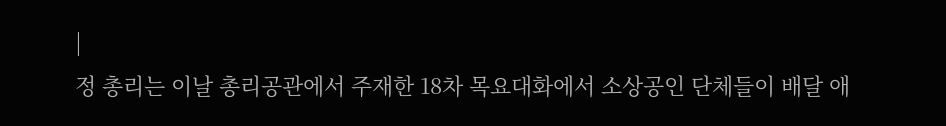|
정 총리는 이날 총리공관에서 주재한 18차 목요대화에서 소상공인 단체들이 배달 애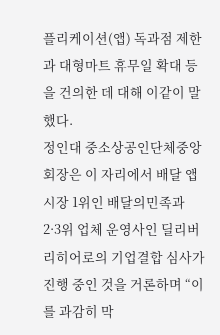플리케이션(앱) 독과점 제한과 대형마트 휴무일 확대 등을 건의한 데 대해 이같이 말했다.
정인대 중소상공인단체중앙회장은 이 자리에서 배달 앱 시장 1위인 배달의민족과 2·3위 업체 운영사인 딜리버리히어로의 기업결합 심사가 진행 중인 것을 거론하며 “이를 과감히 막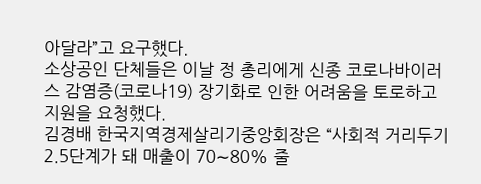아달라”고 요구했다.
소상공인 단체들은 이날 정 총리에게 신종 코로나바이러스 감염증(코로나19) 장기화로 인한 어려움을 토로하고 지원을 요청했다.
김경배 한국지역경제살리기중앙회장은 “사회적 거리두기 2.5단계가 돼 매출이 70∼80% 줄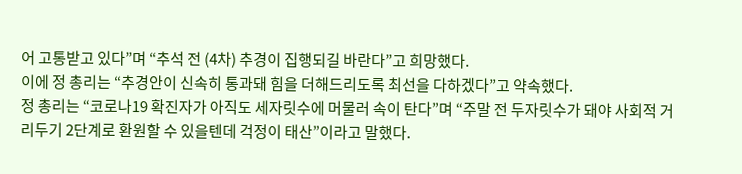어 고통받고 있다”며 “추석 전 (4차) 추경이 집행되길 바란다”고 희망했다.
이에 정 총리는 “추경안이 신속히 통과돼 힘을 더해드리도록 최선을 다하겠다”고 약속했다.
정 총리는 “코로나19 확진자가 아직도 세자릿수에 머물러 속이 탄다”며 “주말 전 두자릿수가 돼야 사회적 거리두기 2단계로 환원할 수 있을텐데 걱정이 태산”이라고 말했다.